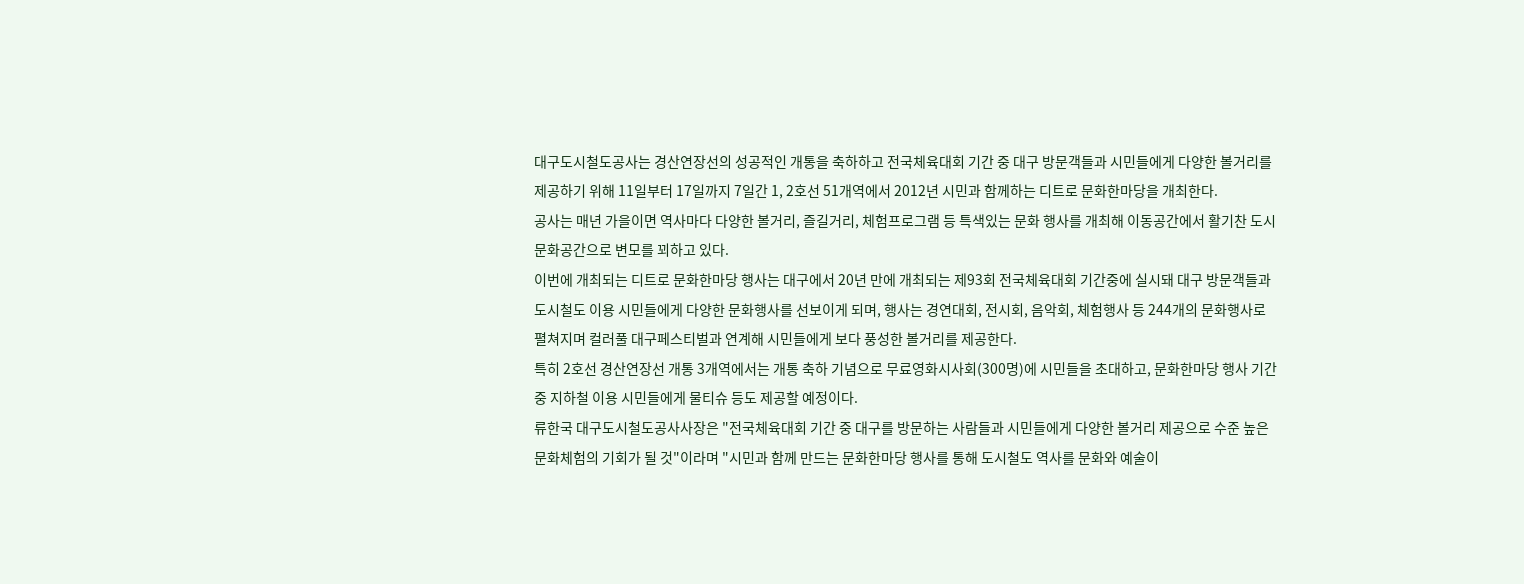대구도시철도공사는 경산연장선의 성공적인 개통을 축하하고 전국체육대회 기간 중 대구 방문객들과 시민들에게 다양한 볼거리를 제공하기 위해 11일부터 17일까지 7일간 1, 2호선 51개역에서 2012년 시민과 함께하는 디트로 문화한마당을 개최한다.
공사는 매년 가을이면 역사마다 다양한 볼거리, 즐길거리, 체험프로그램 등 특색있는 문화 행사를 개최해 이동공간에서 활기찬 도시문화공간으로 변모를 꾀하고 있다.
이번에 개최되는 디트로 문화한마당 행사는 대구에서 20년 만에 개최되는 제93회 전국체육대회 기간중에 실시돼 대구 방문객들과 도시철도 이용 시민들에게 다양한 문화행사를 선보이게 되며, 행사는 경연대회, 전시회, 음악회, 체험행사 등 244개의 문화행사로 펼쳐지며 컬러풀 대구페스티벌과 연계해 시민들에게 보다 풍성한 볼거리를 제공한다.
특히 2호선 경산연장선 개통 3개역에서는 개통 축하 기념으로 무료영화시사회(300명)에 시민들을 초대하고, 문화한마당 행사 기간 중 지하철 이용 시민들에게 물티슈 등도 제공할 예정이다.
류한국 대구도시철도공사사장은 "전국체육대회 기간 중 대구를 방문하는 사람들과 시민들에게 다양한 볼거리 제공으로 수준 높은 문화체험의 기회가 될 것"이라며 "시민과 함께 만드는 문화한마당 행사를 통해 도시철도 역사를 문화와 예술이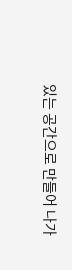있는 공간으로 만들어 나가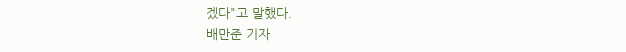겠다"고 말했다.
배만준 기자